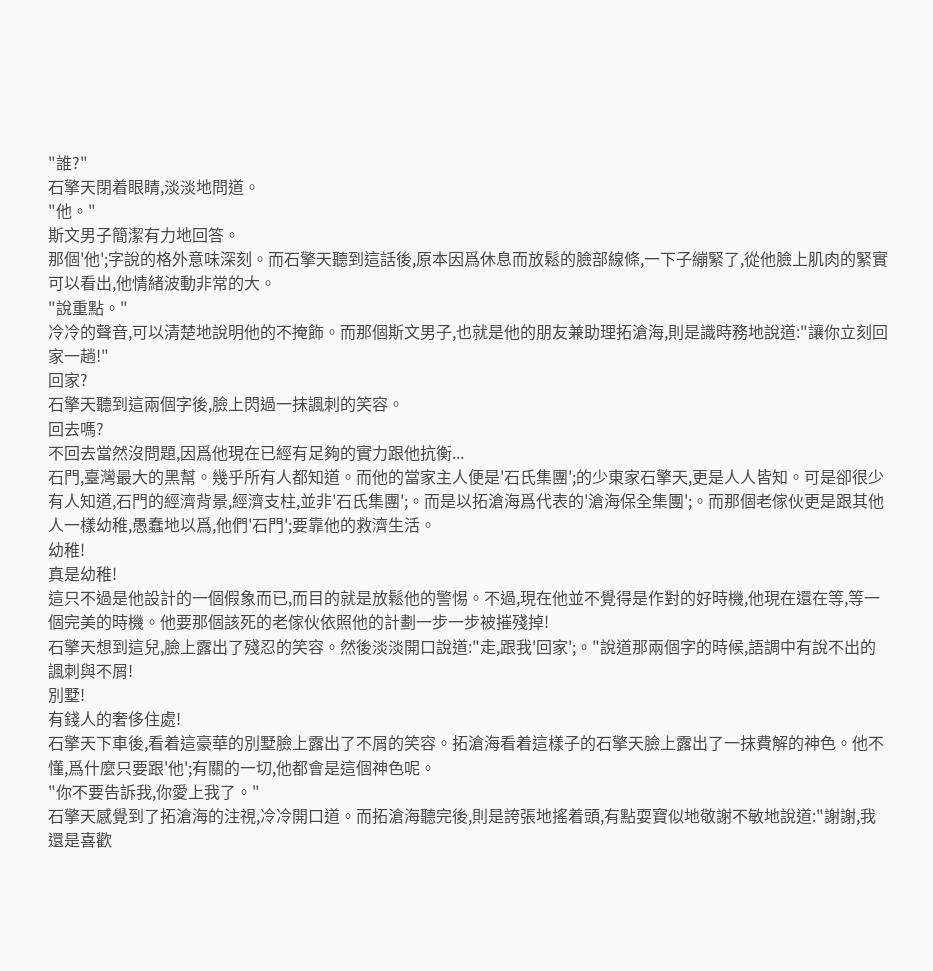"誰?"
石擎天閉着眼睛,淡淡地問道。
"他。"
斯文男子簡潔有力地回答。
那個'他';字說的格外意味深刻。而石擎天聽到這話後,原本因爲休息而放鬆的臉部線條,一下子繃緊了,從他臉上肌肉的緊實可以看出,他情緒波動非常的大。
"說重點。"
冷冷的聲音,可以清楚地說明他的不掩飾。而那個斯文男子,也就是他的朋友兼助理拓滄海,則是識時務地說道:"讓你立刻回家一趟!"
回家?
石擎天聽到這兩個字後,臉上閃過一抹諷刺的笑容。
回去嗎?
不回去當然沒問題,因爲他現在已經有足夠的實力跟他抗衡...
石門,臺灣最大的黑幫。幾乎所有人都知道。而他的當家主人便是'石氏集團';的少東家石擎天,更是人人皆知。可是卻很少有人知道,石門的經濟背景,經濟支柱,並非'石氏集團';。而是以拓滄海爲代表的'滄海保全集團';。而那個老傢伙更是跟其他人一樣幼稚,愚蠢地以爲,他們'石門';要靠他的救濟生活。
幼稚!
真是幼稚!
這只不過是他設計的一個假象而已,而目的就是放鬆他的警惕。不過,現在他並不覺得是作對的好時機,他現在還在等,等一個完美的時機。他要那個該死的老傢伙依照他的計劃一步一步被摧殘掉!
石擎天想到這兒,臉上露出了殘忍的笑容。然後淡淡開口說道:"走,跟我'回家';。"說道那兩個字的時候,語調中有說不出的諷刺與不屑!
別墅!
有錢人的奢侈住處!
石擎天下車後,看着這豪華的別墅臉上露出了不屑的笑容。拓滄海看着這樣子的石擎天臉上露出了一抹費解的神色。他不懂,爲什麼只要跟'他';有關的一切,他都會是這個神色呢。
"你不要告訴我,你愛上我了。"
石擎天感覺到了拓滄海的注視,冷冷開口道。而拓滄海聽完後,則是誇張地搖着頭,有點耍寶似地敬謝不敏地說道:"謝謝,我還是喜歡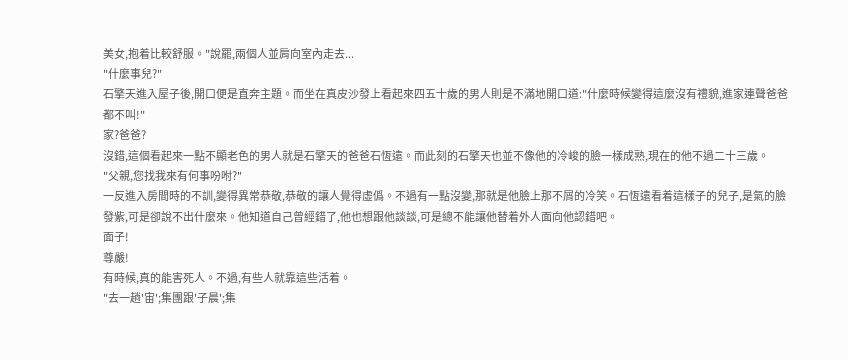美女,抱着比較舒服。"說罷,兩個人並肩向室內走去...
"什麼事兒?"
石擎天進入屋子後,開口便是直奔主題。而坐在真皮沙發上看起來四五十歲的男人則是不滿地開口道:"什麼時候變得這麼沒有禮貌,進家連聲爸爸都不叫!"
家?爸爸?
沒錯,這個看起來一點不顯老色的男人就是石擎天的爸爸石恆遠。而此刻的石擎天也並不像他的冷峻的臉一樣成熟,現在的他不過二十三歲。
"父親,您找我來有何事吩咐?"
一反進入房間時的不訓,變得異常恭敬,恭敬的讓人覺得虛僞。不過有一點沒變,那就是他臉上那不屑的冷笑。石恆遠看着這樣子的兒子,是氣的臉發紫,可是卻說不出什麼來。他知道自己曾經錯了,他也想跟他談談,可是總不能讓他替着外人面向他認錯吧。
面子!
尊嚴!
有時候,真的能害死人。不過,有些人就靠這些活着。
"去一趟'宙';集團跟'子晨';集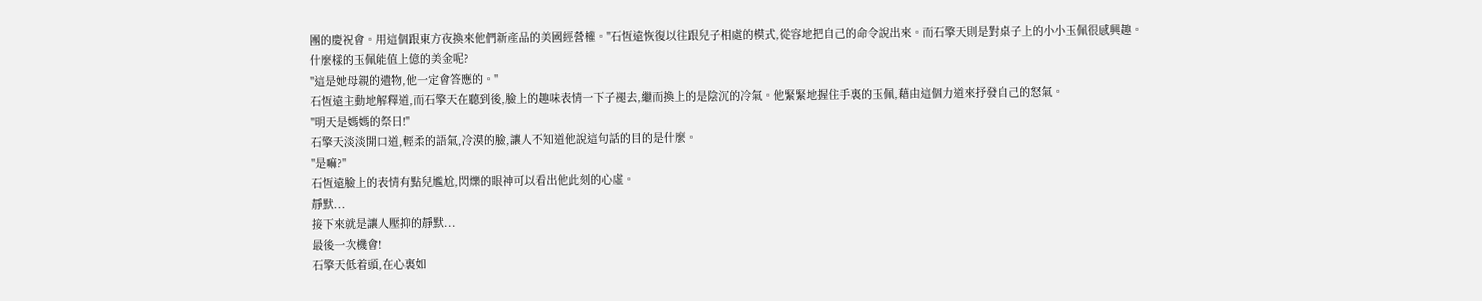團的慶祝會。用這個跟東方夜換來他們新產品的美國經營權。"石恆遠恢復以往跟兒子相處的模式,從容地把自己的命令說出來。而石擎天則是對桌子上的小小玉佩很感興趣。
什麼樣的玉佩能值上億的美金呢?
"這是她母親的遺物,他一定會答應的。"
石恆遠主動地解釋道,而石擎天在聽到後,臉上的趣味表情一下子褪去,繼而換上的是陰沉的冷氣。他緊緊地握住手裏的玉佩,藉由這個力道來抒發自己的怒氣。
"明天是媽媽的祭日!"
石擎天淡淡開口道,輕柔的語氣,冷漠的臉,讓人不知道他說這句話的目的是什麼。
"是嘛?"
石恆遠臉上的表情有點兒尷尬,閃爍的眼神可以看出他此刻的心虛。
靜默...
接下來就是讓人壓抑的靜默...
最後一次機會!
石擎天低着頭,在心裏如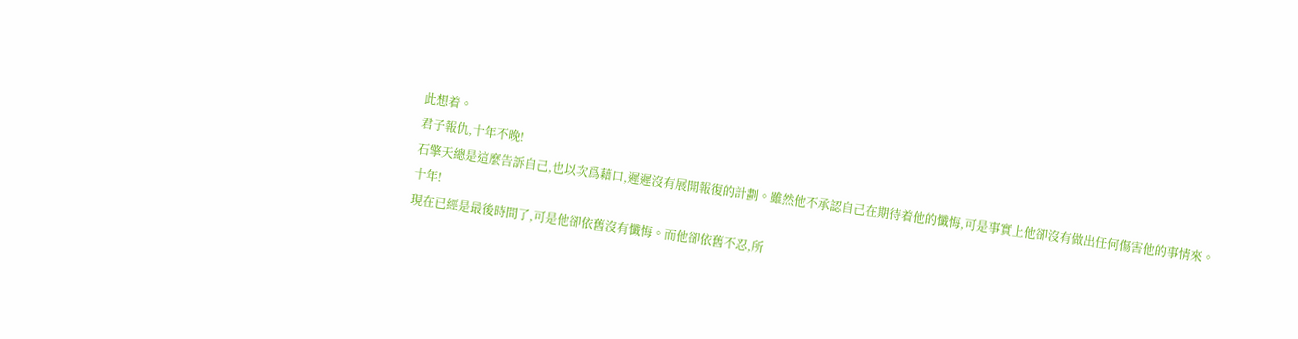此想着。
君子報仇,十年不晚!
石擎天總是這麼告訴自己,也以次爲藉口,遲遲沒有展開報復的計劃。雖然他不承認自己在期待着他的懺悔,可是事實上他卻沒有做出任何傷害他的事情來。
十年!
現在已經是最後時間了,可是他卻依舊沒有懺悔。而他卻依舊不忍,所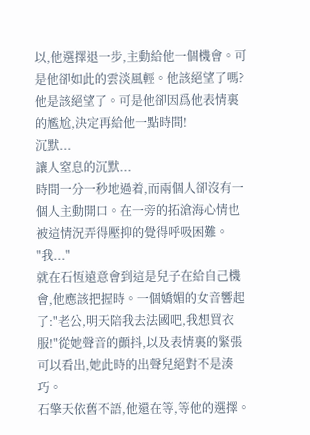以,他選擇退一步,主動給他一個機會。可是他卻如此的雲淡風輕。他該絕望了嗎?他是該絕望了。可是他卻因爲他表情裏的尷尬,決定再給他一點時間!
沉默...
讓人窒息的沉默...
時間一分一秒地過着,而兩個人卻沒有一個人主動開口。在一旁的拓滄海心情也被這情況弄得壓抑的覺得呼吸困難。
"我..."
就在石恆遠意會到這是兒子在給自己機會,他應該把握時。一個嬌媚的女音響起了:"老公,明天陪我去法國吧,我想買衣服!"從她聲音的顫抖,以及表情裏的緊張可以看出,她此時的出聲兒絕對不是湊巧。
石擎天依舊不語,他還在等,等他的選擇。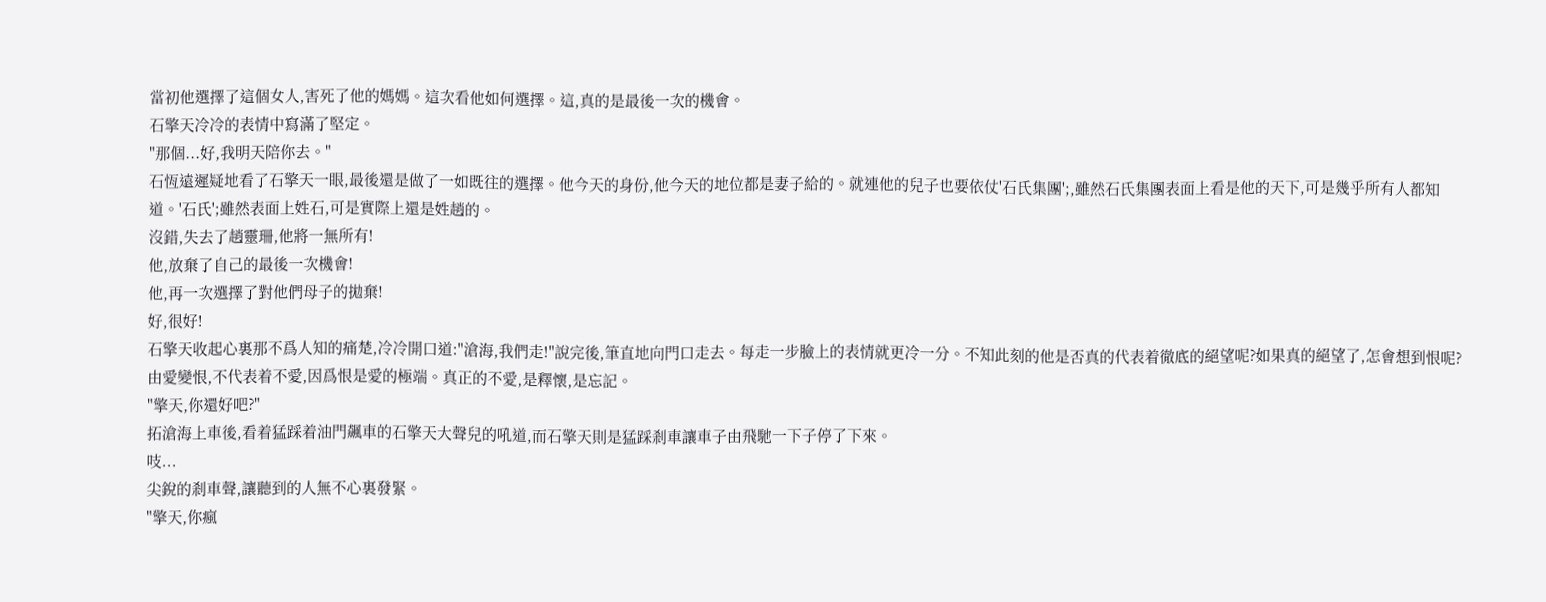當初他選擇了這個女人,害死了他的媽媽。這次看他如何選擇。這,真的是最後一次的機會。
石擎天冷冷的表情中寫滿了堅定。
"那個...好,我明天陪你去。"
石恆遠遲疑地看了石擎天一眼,最後還是做了一如既往的選擇。他今天的身份,他今天的地位都是妻子給的。就連他的兒子也要依仗'石氏集團';,雖然石氏集團表面上看是他的天下,可是幾乎所有人都知道。'石氏';雖然表面上姓石,可是實際上還是姓趙的。
沒錯,失去了趙靈珊,他將一無所有!
他,放棄了自己的最後一次機會!
他,再一次選擇了對他們母子的拋棄!
好,很好!
石擎天收起心裏那不爲人知的痛楚,冷冷開口道:"滄海,我們走!"說完後,筆直地向門口走去。每走一步臉上的表情就更冷一分。不知此刻的他是否真的代表着徹底的絕望呢?如果真的絕望了,怎會想到恨呢?
由愛變恨,不代表着不愛,因爲恨是愛的極端。真正的不愛,是釋懷,是忘記。
"擎天,你還好吧?"
拓滄海上車後,看着猛踩着油門飆車的石擎天大聲兒的吼道,而石擎天則是猛踩剎車讓車子由飛馳一下子停了下來。
吱...
尖銳的剎車聲,讓聽到的人無不心裏發緊。
"擎天,你瘋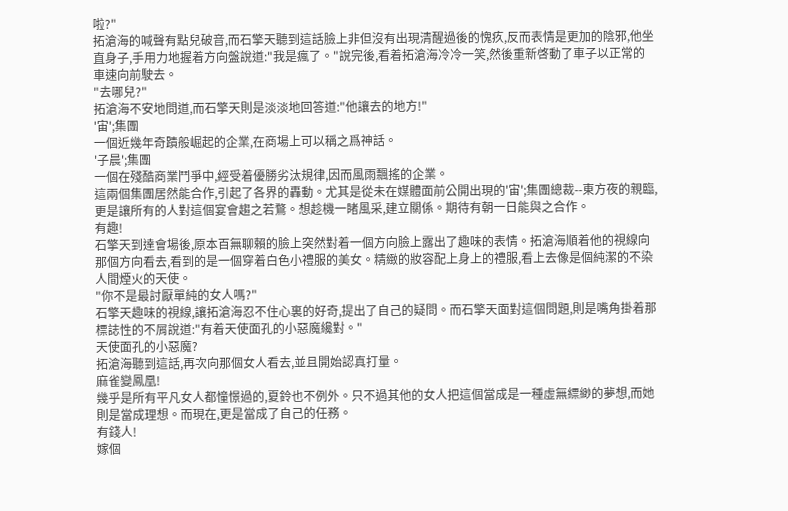啦?"
拓滄海的喊聲有點兒破音,而石擎天聽到這話臉上非但沒有出現清醒過後的愧疚,反而表情是更加的陰邪,他坐直身子,手用力地握着方向盤說道:"我是瘋了。"說完後,看着拓滄海冷冷一笑,然後重新啓動了車子以正常的車速向前駛去。
"去哪兒?"
拓滄海不安地問道,而石擎天則是淡淡地回答道:"他讓去的地方!"
'宙';集團
一個近幾年奇蹟般崛起的企業,在商場上可以稱之爲神話。
'子晨';集團
一個在殘酷商業鬥爭中,經受着優勝劣汰規律,因而風雨飄搖的企業。
這兩個集團居然能合作,引起了各界的轟動。尤其是從未在媒體面前公開出現的'宙';集團總裁--東方夜的親臨,更是讓所有的人對這個宴會趨之若鶩。想趁機一睹風采,建立關係。期待有朝一日能與之合作。
有趣!
石擎天到達會場後,原本百無聊賴的臉上突然對着一個方向臉上露出了趣味的表情。拓滄海順着他的視線向那個方向看去,看到的是一個穿着白色小禮服的美女。精緻的妝容配上身上的禮服,看上去像是個純潔的不染人間煙火的天使。
"你不是最討厭單純的女人嗎?"
石擎天趣味的視線,讓拓滄海忍不住心裏的好奇,提出了自己的疑問。而石擎天面對這個問題,則是嘴角掛着那標誌性的不屑說道:"有着天使面孔的小惡魔纔對。"
天使面孔的小惡魔?
拓滄海聽到這話,再次向那個女人看去,並且開始認真打量。
麻雀變鳳凰!
幾乎是所有平凡女人都憧憬過的,夏鈴也不例外。只不過其他的女人把這個當成是一種虛無縹緲的夢想,而她則是當成理想。而現在,更是當成了自己的任務。
有錢人!
嫁個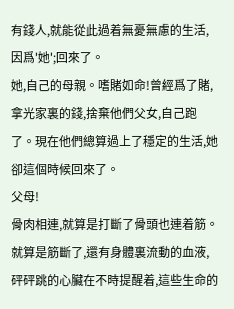有錢人,就能從此過着無憂無慮的生活,因爲'她';回來了。
她,自己的母親。嗜賭如命!曾經爲了賭,拿光家裏的錢,捨棄他們父女,自己跑了。現在他們總算過上了穩定的生活,她卻這個時候回來了。
父母!
骨肉相連,就算是打斷了骨頭也連着筋。就算是筋斷了,還有身體裏流動的血液,砰砰跳的心臟在不時提醒着,這些生命的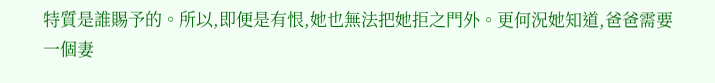特質是誰賜予的。所以,即便是有恨,她也無法把她拒之門外。更何況她知道,爸爸需要一個妻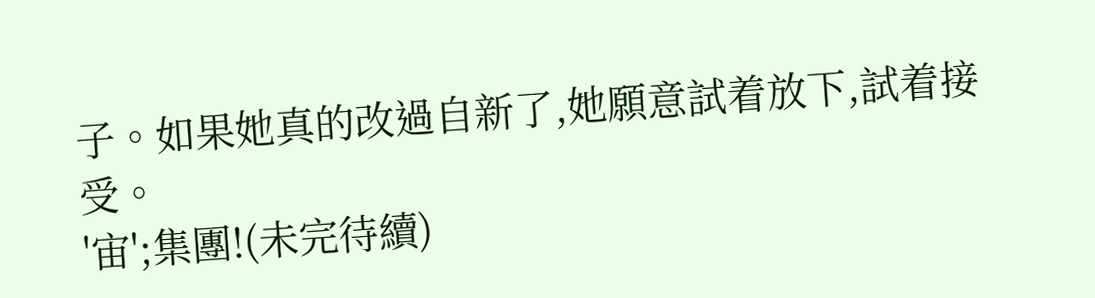子。如果她真的改過自新了,她願意試着放下,試着接受。
'宙';集團!(未完待續)